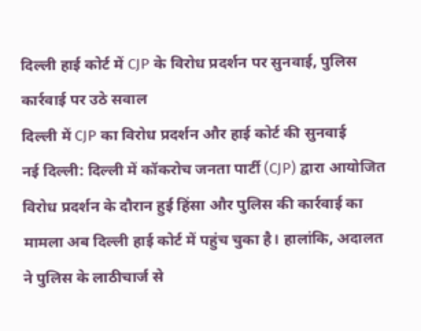दिल्ली हाई कोर्ट में CJP के विरोध प्रदर्शन पर सुनवाई, पुलिस कार्रवाई पर उठे सवाल
दिल्ली में CJP का विरोध प्रदर्शन और हाई कोर्ट की सुनवाई
नई दिल्ली: दिल्ली में कॉकरोच जनता पार्टी (CJP) द्वारा आयोजित विरोध प्रदर्शन के दौरान हुई हिंसा और पुलिस की कार्रवाई का मामला अब दिल्ली हाई कोर्ट में पहुंच चुका है। हालांकि, अदालत ने पुलिस के लाठीचार्ज से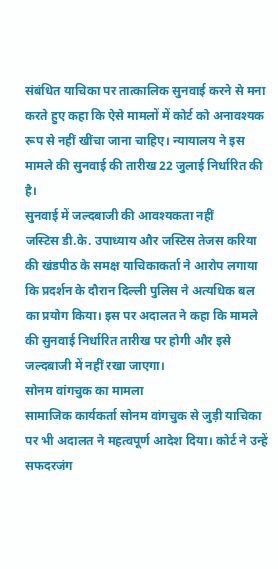संबंधित याचिका पर तात्कालिक सुनवाई करने से मना करते हुए कहा कि ऐसे मामलों में कोर्ट को अनावश्यक रूप से नहीं खींचा जाना चाहिए। न्यायालय ने इस मामले की सुनवाई की तारीख 22 जुलाई निर्धारित की है।
सुनवाई में जल्दबाजी की आवश्यकता नहीं
जस्टिस डी.के. उपाध्याय और जस्टिस तेजस करिया की खंडपीठ के समक्ष याचिकाकर्ता ने आरोप लगाया कि प्रदर्शन के दौरान दिल्ली पुलिस ने अत्यधिक बल का प्रयोग किया। इस पर अदालत ने कहा कि मामले की सुनवाई निर्धारित तारीख पर होगी और इसे जल्दबाजी में नहीं रखा जाएगा।
सोनम वांगचुक का मामला
सामाजिक कार्यकर्ता सोनम वांगचुक से जुड़ी याचिका पर भी अदालत ने महत्वपूर्ण आदेश दिया। कोर्ट ने उन्हें सफदरजंग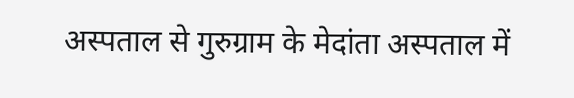अस्पताल से गुरुग्राम के मेदांता अस्पताल में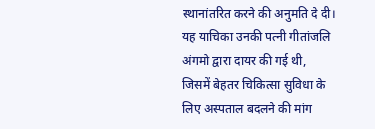स्थानांतरित करने की अनुमति दे दी। यह याचिका उनकी पत्नी गीतांजलि अंगमो द्वारा दायर की गई थी, जिसमें बेहतर चिकित्सा सुविधा के लिए अस्पताल बदलने की मांग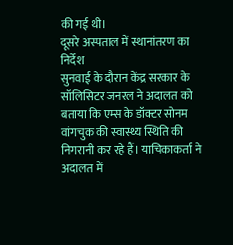की गई थी।
दूसरे अस्पताल में स्थानांतरण का निर्देश
सुनवाई के दौरान केंद्र सरकार के सॉलिसिटर जनरल ने अदालत को बताया कि एम्स के डॉक्टर सोनम वांगचुक की स्वास्थ्य स्थिति की निगरानी कर रहे हैं। याचिकाकर्ता ने अदालत में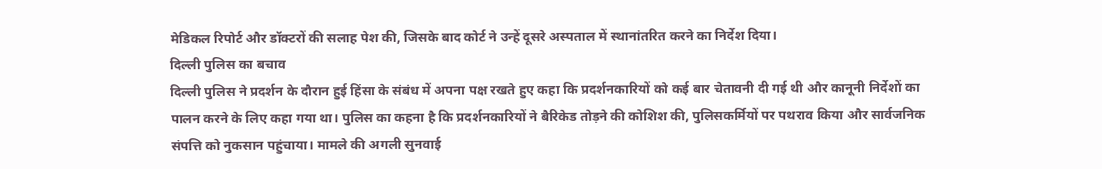मेडिकल रिपोर्ट और डॉक्टरों की सलाह पेश की, जिसके बाद कोर्ट ने उन्हें दूसरे अस्पताल में स्थानांतरित करने का निर्देश दिया।
दिल्ली पुलिस का बचाव
दिल्ली पुलिस ने प्रदर्शन के दौरान हुई हिंसा के संबंध में अपना पक्ष रखते हुए कहा कि प्रदर्शनकारियों को कई बार चेतावनी दी गई थी और कानूनी निर्देशों का पालन करने के लिए कहा गया था। पुलिस का कहना है कि प्रदर्शनकारियों ने बैरिकेड तोड़ने की कोशिश की, पुलिसकर्मियों पर पथराव किया और सार्वजनिक संपत्ति को नुकसान पहुंचाया। मामले की अगली सुनवाई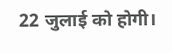22 जुलाई को होगी।